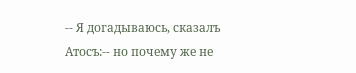-- Я догадываюсь, сказалъ Атосъ:-- но почему же не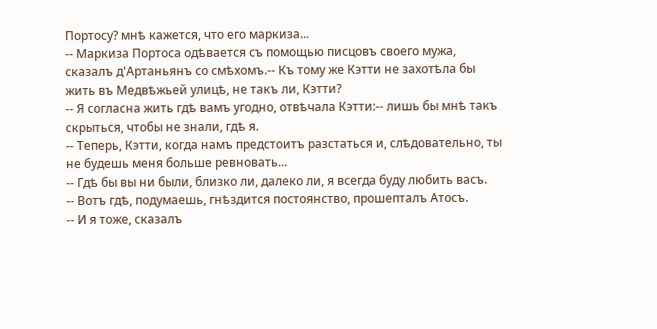Портосу? мнѣ кажется, что его маркиза...
-- Маркиза Портоса одѣвается съ помощью писцовъ своего мужа, сказалъ д'Артаньянъ со смѣхомъ.-- Къ тому же Кэтти не захотѣла бы жить въ Медвѣжьей улицѣ, не такъ ли, Кэтти?
-- Я согласна жить гдѣ вамъ угодно, отвѣчала Кэтти:-- лишь бы мнѣ такъ скрыться, чтобы не знали, гдѣ я.
-- Теперь, Кэтти, когда намъ предстоитъ разстаться и, слѣдовательно, ты не будешь меня больше ревновать...
-- Гдѣ бы вы ни были, близко ли, далеко ли, я всегда буду любить васъ.
-- Вотъ гдѣ, подумаешь, гнѣздится постоянство, прошепталъ Атосъ.
-- И я тоже, сказалъ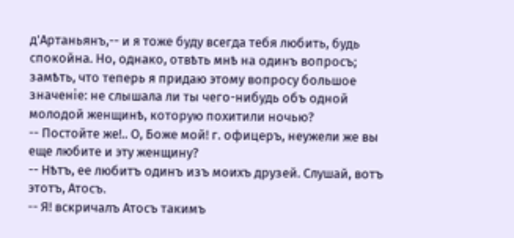д'Артаньянъ,-- и я тоже буду всегда тебя любить, будь спокойна. Но, однако, отвѣть мнѣ на одинъ вопросъ; замѣть, что теперь я придаю этому вопросу большое значеніе: не слышала ли ты чего-нибудь объ одной молодой женщинѣ, которую похитили ночью?
-- Постойте же!.. О, Боже мой! г. офицеръ, неужели же вы еще любите и эту женщину?
-- Нѣтъ, ее любитъ одинъ изъ моихъ друзей. Слушай, вотъ этотъ, Атосъ.
-- Я! вскричалъ Атосъ такимъ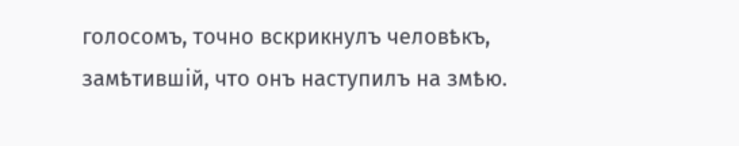голосомъ, точно вскрикнулъ человѣкъ, замѣтившій, что онъ наступилъ на змѣю.